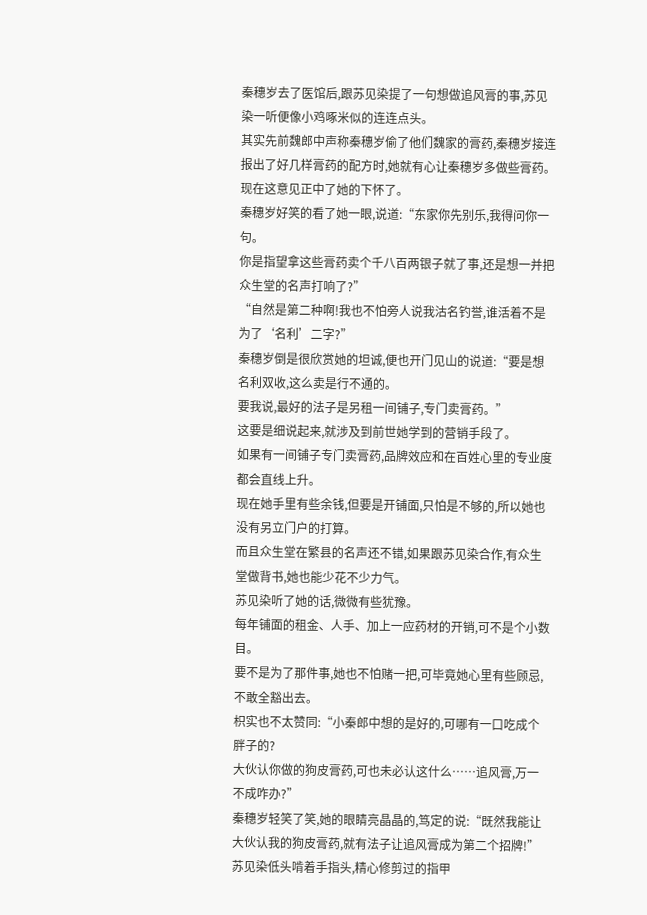秦穗岁去了医馆后,跟苏见染提了一句想做追风膏的事,苏见染一听便像小鸡啄米似的连连点头。
其实先前魏郎中声称秦穗岁偷了他们魏家的膏药,秦穗岁接连报出了好几样膏药的配方时,她就有心让秦穗岁多做些膏药。
现在这意见正中了她的下怀了。
秦穗岁好笑的看了她一眼,说道:“东家你先别乐,我得问你一句。
你是指望拿这些膏药卖个千八百两银子就了事,还是想一并把众生堂的名声打响了?”
“自然是第二种啊!我也不怕旁人说我沽名钓誉,谁活着不是为了‘名利’二字?”
秦穗岁倒是很欣赏她的坦诚,便也开门见山的说道:“要是想名利双收,这么卖是行不通的。
要我说,最好的法子是另租一间铺子,专门卖膏药。”
这要是细说起来,就涉及到前世她学到的营销手段了。
如果有一间铺子专门卖膏药,品牌效应和在百姓心里的专业度都会直线上升。
现在她手里有些余钱,但要是开铺面,只怕是不够的,所以她也没有另立门户的打算。
而且众生堂在繁县的名声还不错,如果跟苏见染合作,有众生堂做背书,她也能少花不少力气。
苏见染听了她的话,微微有些犹豫。
每年铺面的租金、人手、加上一应药材的开销,可不是个小数目。
要不是为了那件事,她也不怕赌一把,可毕竟她心里有些顾忌,不敢全豁出去。
枳实也不太赞同:“小秦郎中想的是好的,可哪有一口吃成个胖子的?
大伙认你做的狗皮膏药,可也未必认这什么……追风膏,万一不成咋办?”
秦穗岁轻笑了笑,她的眼睛亮晶晶的,笃定的说:“既然我能让大伙认我的狗皮膏药,就有法子让追风膏成为第二个招牌!”
苏见染低头啃着手指头,精心修剪过的指甲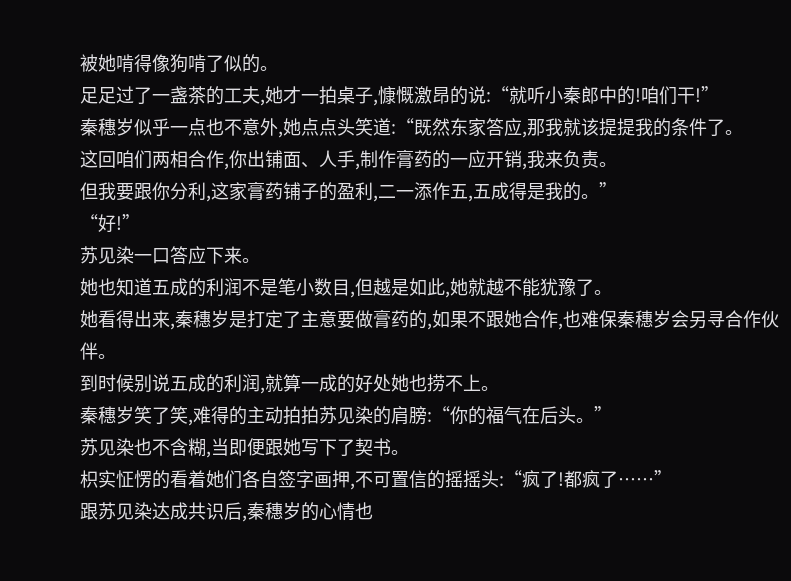被她啃得像狗啃了似的。
足足过了一盏茶的工夫,她才一拍桌子,慷慨激昂的说:“就听小秦郎中的!咱们干!”
秦穗岁似乎一点也不意外,她点点头笑道:“既然东家答应,那我就该提提我的条件了。
这回咱们两相合作,你出铺面、人手,制作膏药的一应开销,我来负责。
但我要跟你分利,这家膏药铺子的盈利,二一添作五,五成得是我的。”
“好!”
苏见染一口答应下来。
她也知道五成的利润不是笔小数目,但越是如此,她就越不能犹豫了。
她看得出来,秦穗岁是打定了主意要做膏药的,如果不跟她合作,也难保秦穗岁会另寻合作伙伴。
到时候别说五成的利润,就算一成的好处她也捞不上。
秦穗岁笑了笑,难得的主动拍拍苏见染的肩膀:“你的福气在后头。”
苏见染也不含糊,当即便跟她写下了契书。
枳实怔愣的看着她们各自签字画押,不可置信的摇摇头:“疯了!都疯了……”
跟苏见染达成共识后,秦穗岁的心情也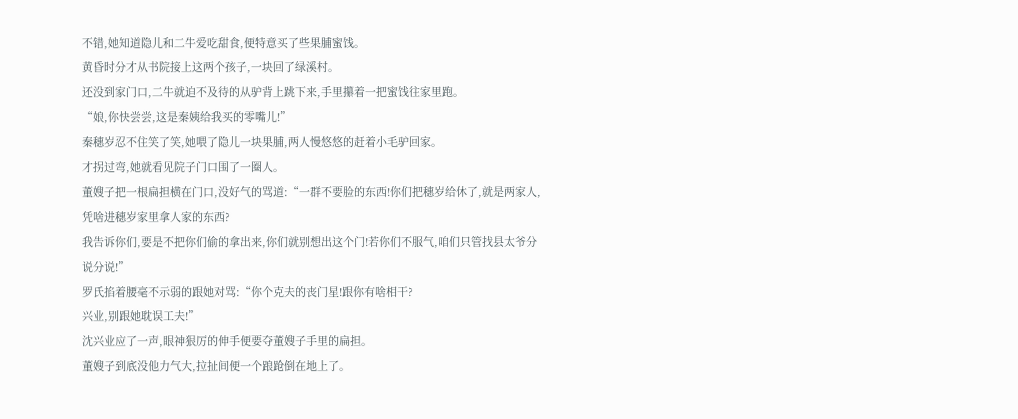不错,她知道隐儿和二牛爱吃甜食,便特意买了些果脯蜜饯。
黄昏时分才从书院接上这两个孩子,一块回了绿溪村。
还没到家门口,二牛就迫不及待的从驴背上跳下来,手里攥着一把蜜饯往家里跑。
“娘,你快尝尝,这是秦姨给我买的零嘴儿!”
秦穗岁忍不住笑了笑,她喂了隐儿一块果脯,两人慢悠悠的赶着小毛驴回家。
才拐过弯,她就看见院子门口围了一圈人。
董嫂子把一根扁担横在门口,没好气的骂道:“一群不要脸的东西!你们把穗岁给休了,就是两家人,凭啥进穗岁家里拿人家的东西?
我告诉你们,要是不把你们偷的拿出来,你们就别想出这个门!若你们不服气,咱们只管找县太爷分说分说!”
罗氏掐着腰毫不示弱的跟她对骂:“你个克夫的丧门星!跟你有啥相干?
兴业,别跟她耽误工夫!”
沈兴业应了一声,眼神狠厉的伸手便要夺董嫂子手里的扁担。
董嫂子到底没他力气大,拉扯间便一个踉跄倒在地上了。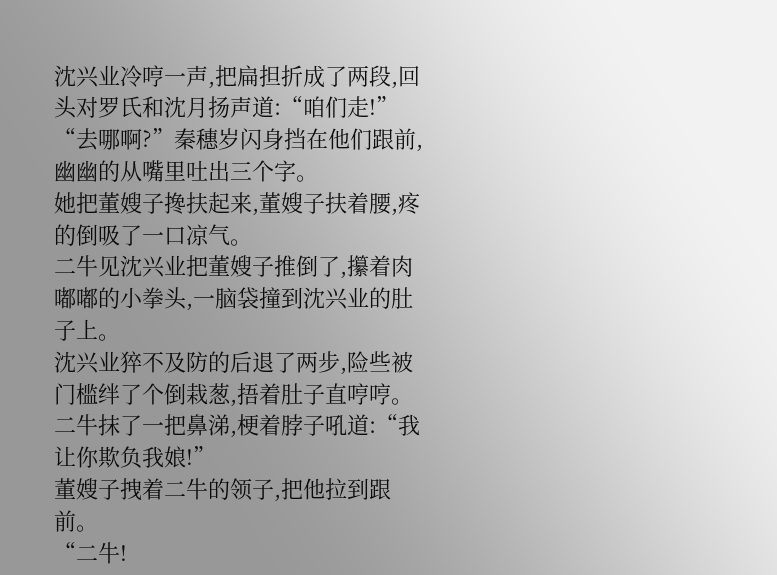沈兴业冷哼一声,把扁担折成了两段,回头对罗氏和沈月扬声道:“咱们走!”
“去哪啊?”秦穗岁闪身挡在他们跟前,幽幽的从嘴里吐出三个字。
她把董嫂子搀扶起来,董嫂子扶着腰,疼的倒吸了一口凉气。
二牛见沈兴业把董嫂子推倒了,攥着肉嘟嘟的小拳头,一脑袋撞到沈兴业的肚子上。
沈兴业猝不及防的后退了两步,险些被门槛绊了个倒栽葱,捂着肚子直哼哼。
二牛抹了一把鼻涕,梗着脖子吼道:“我让你欺负我娘!”
董嫂子拽着二牛的领子,把他拉到跟前。
“二牛!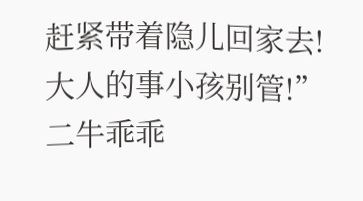赶紧带着隐儿回家去!大人的事小孩别管!”
二牛乖乖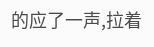的应了一声,拉着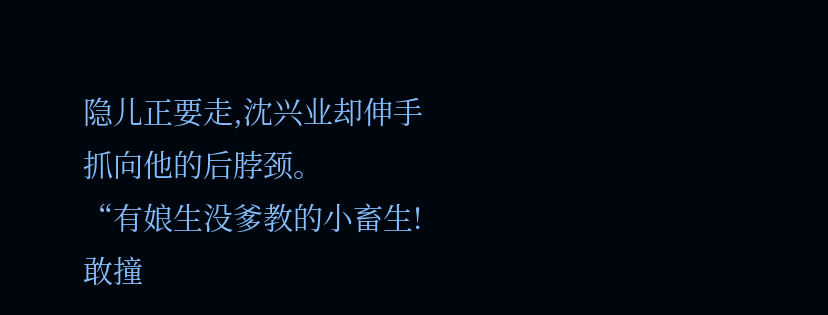隐儿正要走,沈兴业却伸手抓向他的后脖颈。
“有娘生没爹教的小畜生!敢撞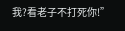我?看老子不打死你!”